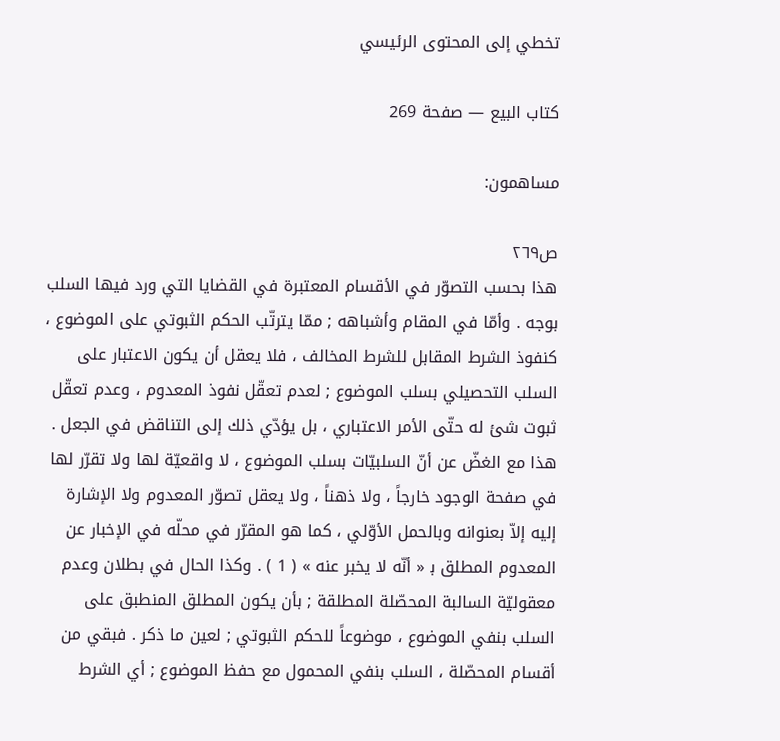تخطي إلى المحتوى الرئيسي

كتاب البيع — صفحة 269

مساهمون:

ص٢٦٩
هذا بحسب التصوّر في الأقسام المعتبرة في القضايا التي ورد فيها السلب بوجه . وأمّا في المقام وأشباهه ; ممّا يترتّب الحكم الثبوتي على الموضوع ، كنفوذ الشرط المقابل للشرط المخالف ، فلا يعقل أن يكون الاعتبار على السلب التحصيلي بسلب الموضوع ; لعدم تعقّل نفوذ المعدوم ، وعدم تعقّل ثبوت شئ له حتّى الأمر الاعتباري ، بل يؤدّي ذلك إلى التناقض في الجعل . هذا مع الغضّ عن أنّ السلبيّات بسلب الموضوع ، لا واقعيّة لها ولا تقرّر لها في صفحة الوجود خارجاً ، ولا ذهناً ، ولا يعقل تصوّر المعدوم ولا الإشارة إليه إلاّ بعنوانه وبالحمل الأوّلي ، كما هو المقرّر في محلّه في الإخبار عن المعدوم المطلق ب‍ « أنّه لا يخبر عنه » ( 1 ) . وكذا الحال في بطلان وعدم معقوليّة السالبة المحصّلة المطلقة ; بأن يكون المطلق المنطبق على السلب بنفي الموضوع ، موضوعاً للحكم الثبوتي ; لعين ما ذكر . فبقي من أقسام المحصّلة ، السلب بنفي المحمول مع حفظ الموضوع ; أي الشرط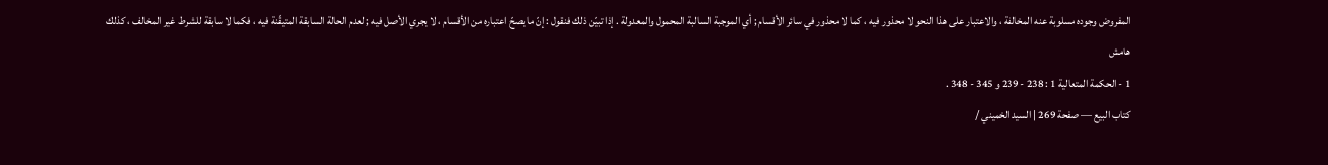المفروض وجوده مسلوبة عنه المخالفة ، والاعتبار على هذا النحو لا محذور فيه ، كما لا محذور في سائر الأقسام ; أي الموجبة السالبة المحمول والمعدولة . إذا تبيّن ذلك فنقول : إنّ ما يصحّ اعتباره من الأقسام ، لا يجري الأصل فيه ; لعدم الحالة السابقة المتيقّنة فيه ، فكما لا سابقة للشرط غير المخالف ، كذلك
هامش
1 - الحكمة المتعالية 1 : 238 - 239 و 345 - 348 .
كتاب البيع — صفحة 269 | السيد الخميني /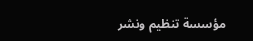مؤسسة تنظيم ونشر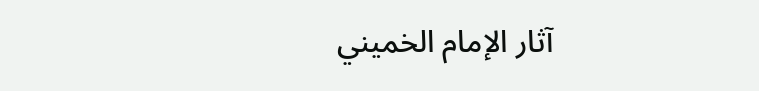آثار الإمام الخميني